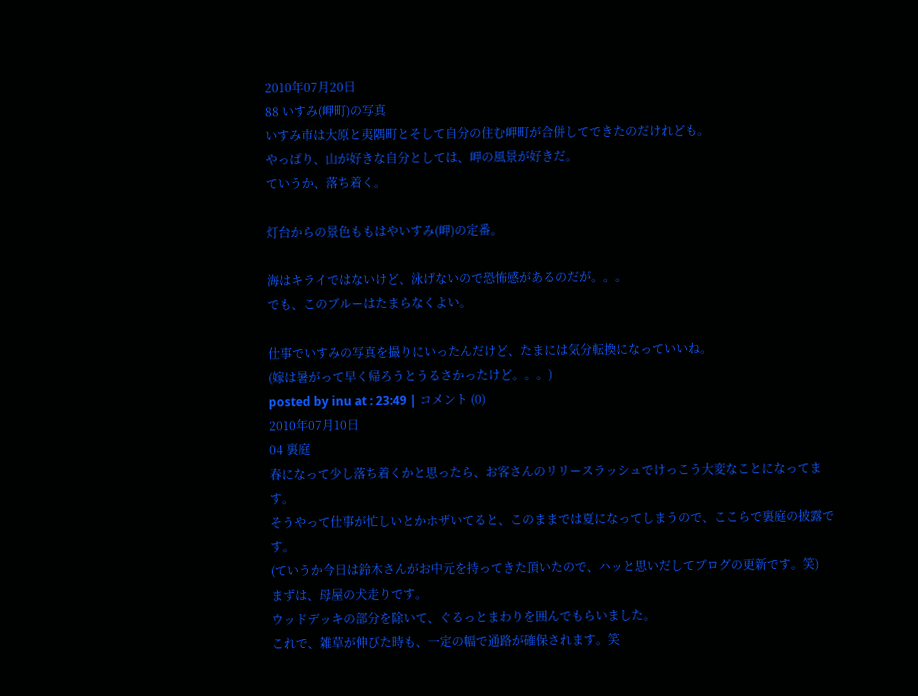2010年07月20日
88 いすみ(岬町)の写真
いすみ市は大原と夷隅町とそして自分の住む岬町が合併してできたのだけれども。
やっぱり、山が好きな自分としては、岬の風景が好きだ。
ていうか、落ち着く。

灯台からの景色ももはやいすみ(岬)の定番。

海はキライではないけど、泳げないので恐怖感があるのだが。。。
でも、このブルーはたまらなくよい。

仕事でいすみの写真を撮りにいったんだけど、たまには気分転換になっていいね。
(嫁は暑がって早く帰ろうとうるさかったけど。。。)
posted by inu at : 23:49 | コメント (0)
2010年07月10日
04 裏庭
春になって少し落ち着くかと思ったら、お客さんのリリースラッシュでけっこう大変なことになってます。
そうやって仕事が忙しいとかホザいてると、このままでは夏になってしまうので、ここらで裏庭の披露です。
(ていうか今日は鈴木さんがお中元を持ってきた頂いたので、ハッと思いだしてブログの更新です。笑)
まずは、母屋の犬走りです。
ウッドデッキの部分を除いて、ぐるっとまわりを囲んでもらいました。
これで、雑草が伸びた時も、一定の幅で通路が確保されます。笑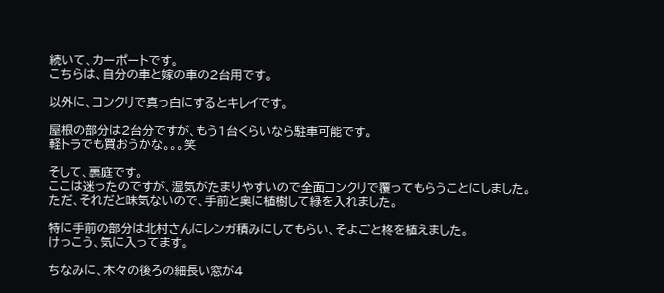続いて、カーポートです。
こちらは、自分の車と嫁の車の2台用です。

以外に、コンクリで真っ白にするとキレイです。

屋根の部分は2台分ですが、もう1台くらいなら駐車可能です。
軽トラでも買おうかな。。。笑

そして、裏庭です。
ここは迷ったのですが、湿気がたまりやすいので全面コンクリで覆ってもらうことにしました。
ただ、それだと味気ないので、手前と奥に植樹して緑を入れました。

特に手前の部分は北村さんにレンガ積みにしてもらい、そよごと柊を植えました。
けっこう、気に入ってます。

ちなみに、木々の後ろの細長い窓が4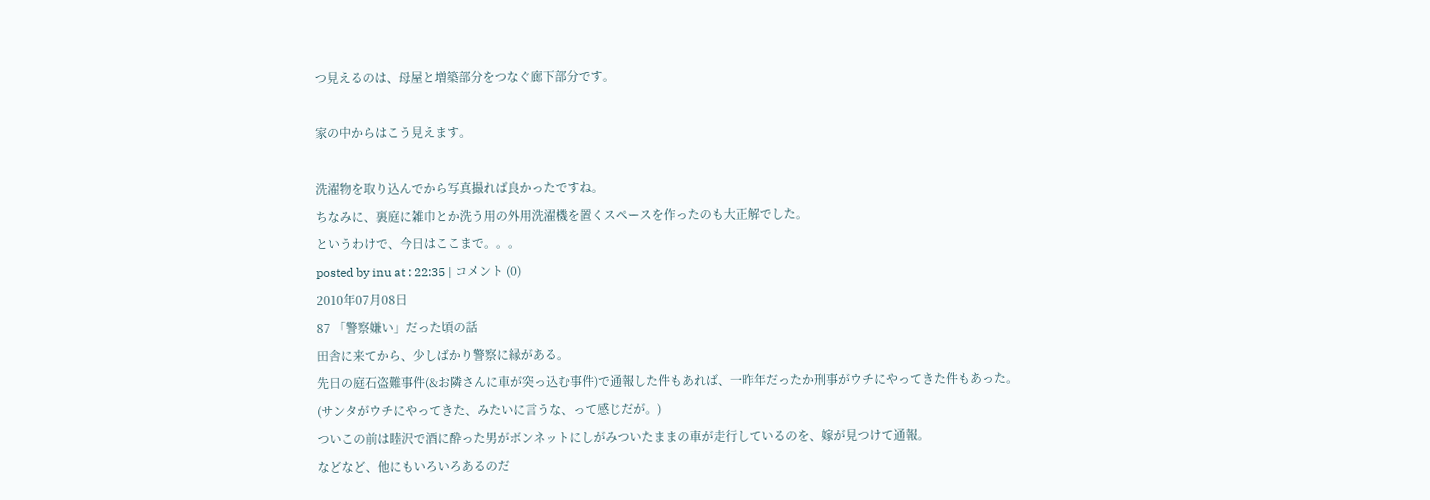つ見えるのは、母屋と増築部分をつなぐ廊下部分です。

家の中からはこう見えます。

洗濯物を取り込んでから写真撮れば良かったですね。
ちなみに、裏庭に雑巾とか洗う用の外用洗濯機を置くスペースを作ったのも大正解でした。
というわけで、今日はここまで。。。
posted by inu at : 22:35 | コメント (0)
2010年07月08日
87 「警察嫌い」だった頃の話
田舎に来てから、少しばかり警察に縁がある。
先日の庭石盗難事件(&お隣さんに車が突っ込む事件)で通報した件もあれば、一昨年だったか刑事がウチにやってきた件もあった。
(サンタがウチにやってきた、みたいに言うな、って感じだが。)
ついこの前は睦沢で酒に酔った男がボンネットにしがみついたままの車が走行しているのを、嫁が見つけて通報。
などなど、他にもいろいろあるのだ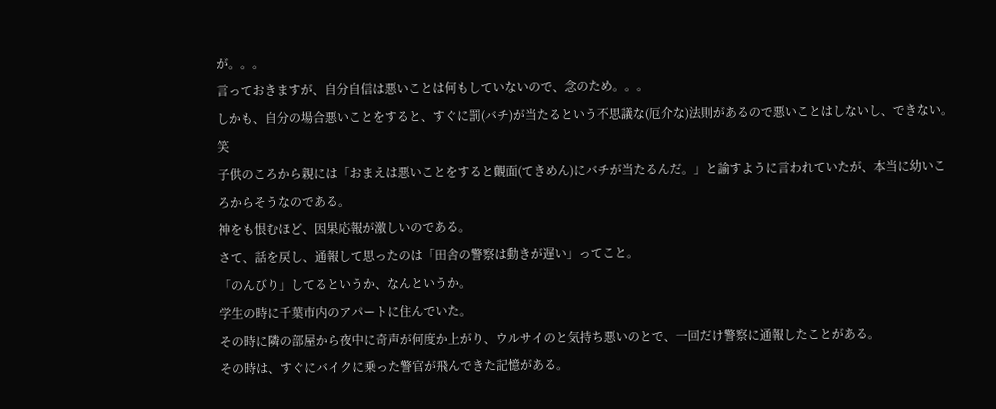が。。。
言っておきますが、自分自信は悪いことは何もしていないので、念のため。。。
しかも、自分の場合悪いことをすると、すぐに罰(バチ)が当たるという不思議な(厄介な)法則があるので悪いことはしないし、できない。笑
子供のころから親には「おまえは悪いことをすると覿面(てきめん)にバチが当たるんだ。」と諭すように言われていたが、本当に幼いころからそうなのである。
神をも恨むほど、因果応報が激しいのである。
さて、話を戻し、通報して思ったのは「田舎の警察は動きが遅い」ってこと。
「のんびり」してるというか、なんというか。
学生の時に千葉市内のアパートに住んでいた。
その時に隣の部屋から夜中に奇声が何度か上がり、ウルサイのと気持ち悪いのとで、一回だけ警察に通報したことがある。
その時は、すぐにバイクに乗った警官が飛んできた記憶がある。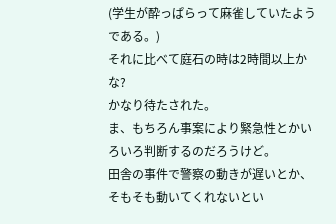(学生が酔っぱらって麻雀していたようである。)
それに比べて庭石の時は2時間以上かな?
かなり待たされた。
ま、もちろん事案により緊急性とかいろいろ判断するのだろうけど。
田舎の事件で警察の動きが遅いとか、そもそも動いてくれないとい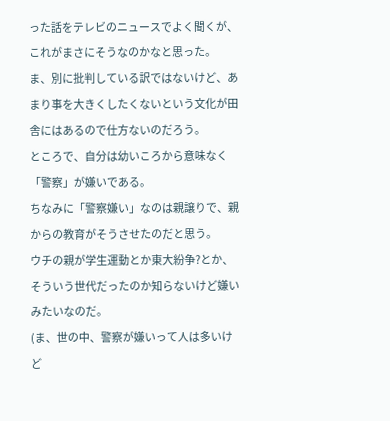った話をテレビのニュースでよく聞くが、これがまさにそうなのかなと思った。
ま、別に批判している訳ではないけど、あまり事を大きくしたくないという文化が田舎にはあるので仕方ないのだろう。
ところで、自分は幼いころから意味なく「警察」が嫌いである。
ちなみに「警察嫌い」なのは親譲りで、親からの教育がそうさせたのだと思う。
ウチの親が学生運動とか東大紛争?とか、そういう世代だったのか知らないけど嫌いみたいなのだ。
(ま、世の中、警察が嫌いって人は多いけど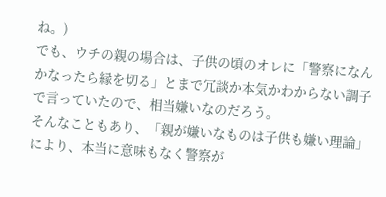ね。)
でも、ウチの親の場合は、子供の頃のオレに「警察になんかなったら縁を切る」とまで冗談か本気かわからない調子で言っていたので、相当嫌いなのだろう。
そんなこともあり、「親が嫌いなものは子供も嫌い理論」により、本当に意味もなく警察が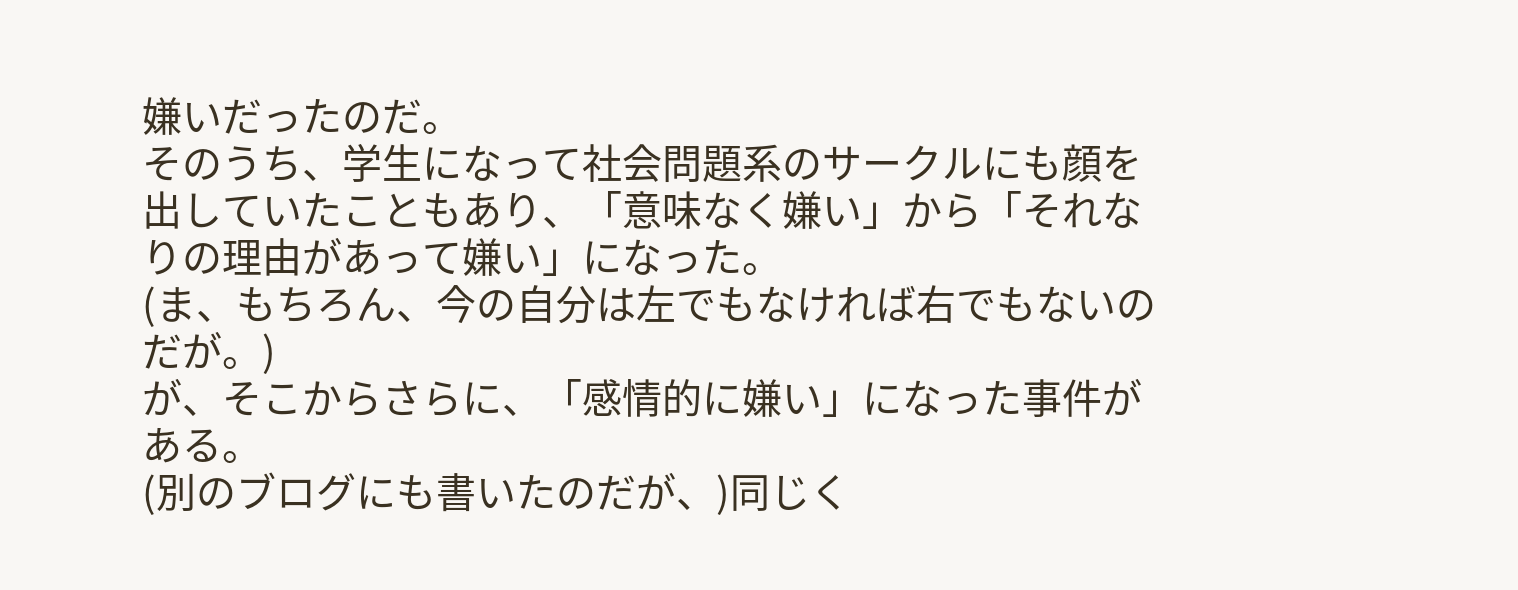嫌いだったのだ。
そのうち、学生になって社会問題系のサークルにも顔を出していたこともあり、「意味なく嫌い」から「それなりの理由があって嫌い」になった。
(ま、もちろん、今の自分は左でもなければ右でもないのだが。)
が、そこからさらに、「感情的に嫌い」になった事件がある。
(別のブログにも書いたのだが、)同じく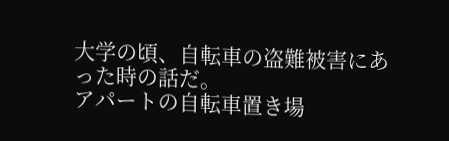大学の頃、自転車の盗難被害にあった時の話だ。
アパートの自転車置き場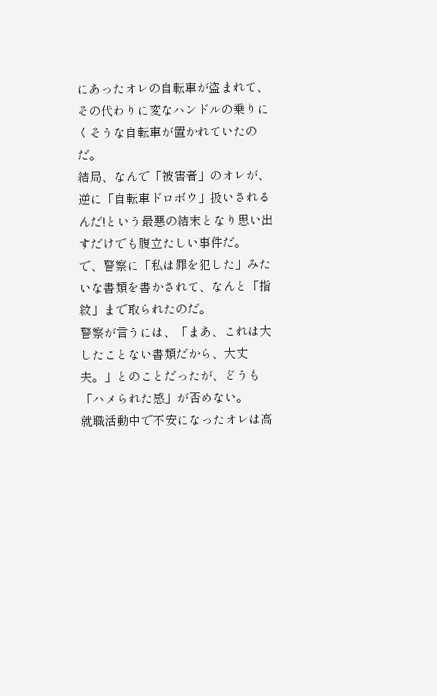にあったオレの自転車が盗まれて、その代わりに変なハンドルの乗りにくそうな自転車が置かれていたのだ。
結局、なんで「被害者」のオレが、逆に「自転車ドロボウ」扱いされるんだ!という最悪の結末となり思い出すだけでも腹立たしい事件だ。
で、警察に「私は罪を犯した」みたいな書類を書かされて、なんと「指紋」まで取られたのだ。
警察が言うには、「まあ、これは大したことない書類だから、大丈夫。」とのことだったが、どうも「ハメられた感」が否めない。
就職活動中で不安になったオレは高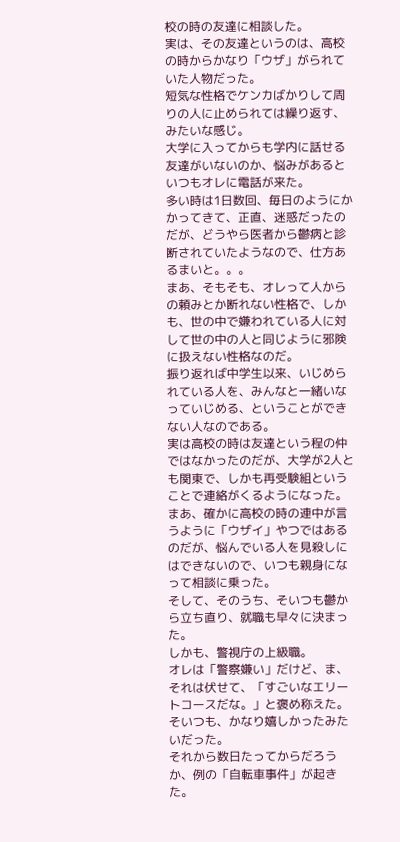校の時の友達に相談した。
実は、その友達というのは、高校の時からかなり「ウザ」がられていた人物だった。
短気な性格でケンカばかりして周りの人に止められては繰り返す、みたいな感じ。
大学に入ってからも学内に話せる友達がいないのか、悩みがあるといつもオレに電話が来た。
多い時は1日数回、毎日のようにかかってきて、正直、迷惑だったのだが、どうやら医者から鬱病と診断されていたようなので、仕方あるまいと。。。
まあ、そもそも、オレって人からの頼みとか断れない性格で、しかも、世の中で嫌われている人に対して世の中の人と同じように邪険に扱えない性格なのだ。
振り返れば中学生以来、いじめられている人を、みんなと一緒いなっていじめる、ということができない人なのである。
実は高校の時は友達という程の仲ではなかったのだが、大学が2人とも関東で、しかも再受験組ということで連絡がくるようになった。
まあ、確かに高校の時の連中が言うように「ウザイ」やつではあるのだが、悩んでいる人を見殺しにはできないので、いつも親身になって相談に乗った。
そして、そのうち、そいつも鬱から立ち直り、就職も早々に決まった。
しかも、警視庁の上級職。
オレは「警察嫌い」だけど、ま、それは伏せて、「すごいなエリートコースだな。」と褒め称えた。
そいつも、かなり嬉しかったみたいだった。
それから数日たってからだろうか、例の「自転車事件」が起きた。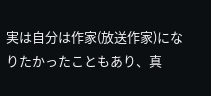実は自分は作家(放送作家)になりたかったこともあり、真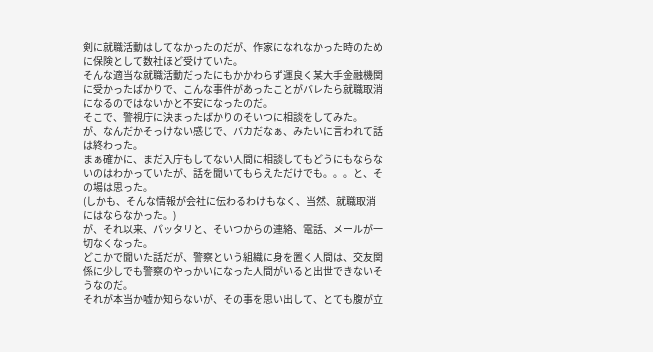剣に就職活動はしてなかったのだが、作家になれなかった時のために保険として数社ほど受けていた。
そんな適当な就職活動だったにもかかわらず運良く某大手金融機関に受かったばかりで、こんな事件があったことがバレたら就職取消になるのではないかと不安になったのだ。
そこで、警視庁に決まったばかりのそいつに相談をしてみた。
が、なんだかそっけない感じで、バカだなぁ、みたいに言われて話は終わった。
まぁ確かに、まだ入庁もしてない人間に相談してもどうにもならないのはわかっていたが、話を聞いてもらえただけでも。。。と、その場は思った。
(しかも、そんな情報が会社に伝わるわけもなく、当然、就職取消にはならなかった。)
が、それ以来、パッタリと、そいつからの連絡、電話、メールが一切なくなった。
どこかで聞いた話だが、警察という組織に身を置く人間は、交友関係に少しでも警察のやっかいになった人間がいると出世できないそうなのだ。
それが本当か嘘か知らないが、その事を思い出して、とても腹が立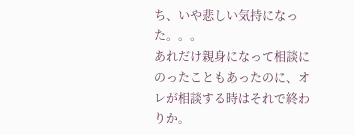ち、いや悲しい気持になった。。。
あれだけ親身になって相談にのったこともあったのに、オレが相談する時はそれで終わりか。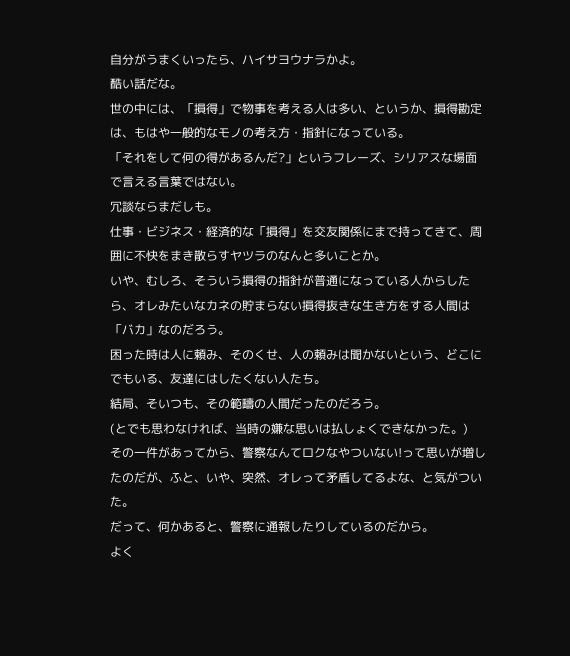自分がうまくいったら、ハイサヨウナラかよ。
酷い話だな。
世の中には、「損得」で物事を考える人は多い、というか、損得勘定は、もはや一般的なモノの考え方・指針になっている。
「それをして何の得があるんだ?」というフレーズ、シリアスな場面で言える言葉ではない。
冗談ならまだしも。
仕事・ビジネス・経済的な「損得」を交友関係にまで持ってきて、周囲に不快をまき散らすヤツラのなんと多いことか。
いや、むしろ、そういう損得の指針が普通になっている人からしたら、オレみたいなカネの貯まらない損得抜きな生き方をする人間は「バカ」なのだろう。
困った時は人に頼み、そのくせ、人の頼みは聞かないという、どこにでもいる、友達にはしたくない人たち。
結局、そいつも、その範疇の人間だったのだろう。
(とでも思わなければ、当時の嫌な思いは払しょくできなかった。)
その一件があってから、警察なんてロクなやついない!って思いが増したのだが、ふと、いや、突然、オレって矛盾してるよな、と気がついた。
だって、何かあると、警察に通報したりしているのだから。
よく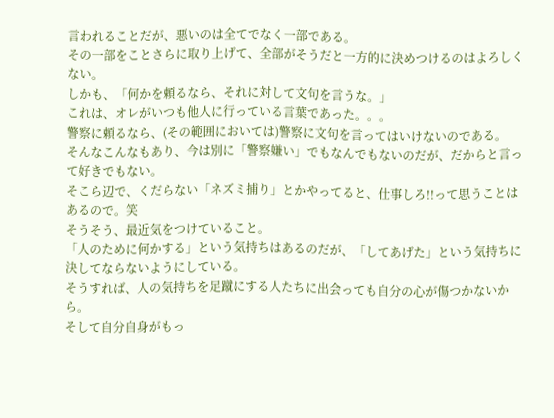言われることだが、悪いのは全てでなく一部である。
その一部をことさらに取り上げて、全部がそうだと一方的に決めつけるのはよろしくない。
しかも、「何かを頼るなら、それに対して文句を言うな。」
これは、オレがいつも他人に行っている言葉であった。。。
警察に頼るなら、(その範囲においては)警察に文句を言ってはいけないのである。
そんなこんなもあり、今は別に「警察嫌い」でもなんでもないのだが、だからと言って好きでもない。
そこら辺で、くだらない「ネズミ捕り」とかやってると、仕事しろ!!って思うことはあるので。笑
そうそう、最近気をつけていること。
「人のために何かする」という気持ちはあるのだが、「してあげた」という気持ちに決してならないようにしている。
そうすれば、人の気持ちを足蹴にする人たちに出会っても自分の心が傷つかないから。
そして自分自身がもっ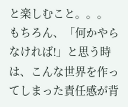と楽しむこと。。。
もちろん、「何かやらなければ!」と思う時は、こんな世界を作ってしまった責任感が背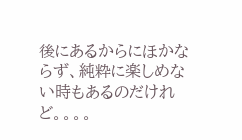後にあるからにほかならず、純粋に楽しめない時もあるのだけれど。。。。